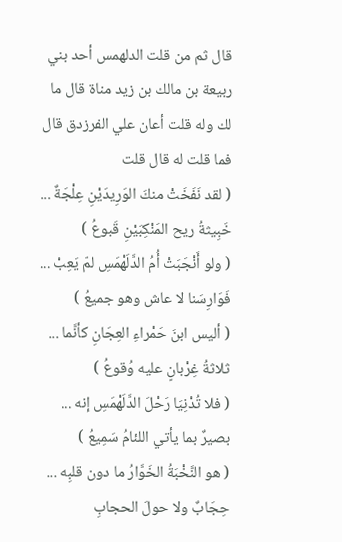قال ثم من قلت الدلهمس أحد بني ربيعة بن مالك بن زيد مناة قال ما لك وله قلت أعان علي الفرزدق قال فما قلت له قال قلت
( لقد نَفَخَتْ منكَ الوَرِيدَيْنِ عِلْجَةٌ ... خَبِيثةُ ريح المَنْكِبَيْنِ قَبوعُ )
( ولو أَنْجَبَتْ أُمُ الدَّلَهْمَسِ لمّ يَعِبْ ... فَوَارِسَنا لا عاش وهو جميعُ )
( أليس ابنَ حَمْراءِ العِجَانِ كأنَّما ... ثلاثةُ غِرْبانٍ عليه وُقوعُ )
( فلا تُدْنِيَا رَحْلَ الدَّلَهْمَسِ إنه ... بصيرٌ بما يأتي اللئامُ سَمِيعُ )
( هو النَّخْبَةُ الخَوَّارُ ما دون قلبِه ... حِجَابٌ ولا حولَ الحجابِ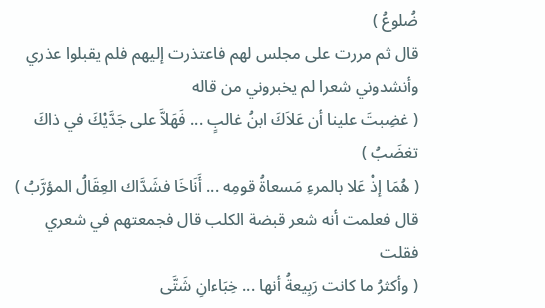ضُلوعُ )
قال ثم مررت على مجلس لهم فاعتذرت إليهم فلم يقبلوا عذري وأنشدوني شعرا لم يخبروني من قاله
( غضِبتَ علينا أن عَلاَكَ ابنُ غالبٍ ... فَهَلاَّ على جَدَّيْكَ في ذاكَ تغضَبُ )
( هُمَا إذْ عَلا بالمرءِ مَسعاةُ قومِه ... أَنَاخَا فشَدَّاك العِقَالُ المؤرَّبُ )
قال فعلمت أنه شعر قبضة الكلب قال فجمعتهم في شعري فقلت
( وأكثرُ ما كانت رَبِيعةُ أنها ... خِبَاءانِ شَتَّى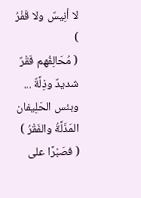لا أنِيسٌ ولا قَفْرُ )
( مُحَالِفُهم فَقْرٌ شديدٌ وذِلَّةٌ ... وبئس الحَلِيفان المَذَلَّةُ والفَقْرُ )
( فصَبْرًا على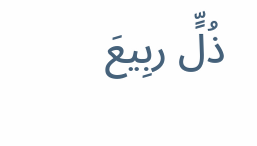ذُلٍّ ربِيعَ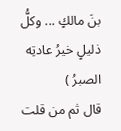بنَ مالكٍ ... وكلُّ ذليلٍ خيرُ عادتِه الصبرُ )
قال ثم من قلت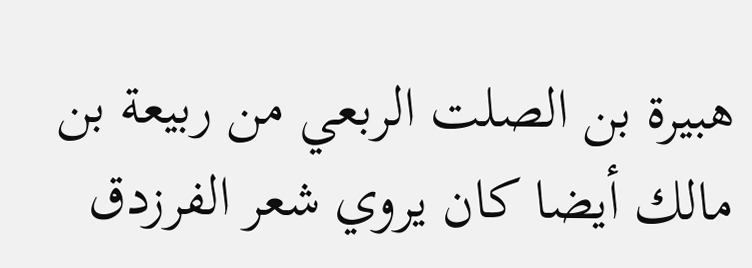هبيرة بن الصلت الربعي من ربيعة بن مالك أيضا كان يروي شعر الفرزدق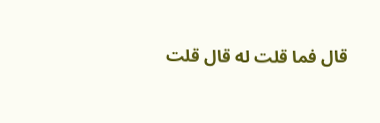قال فما قلت له قال قلت